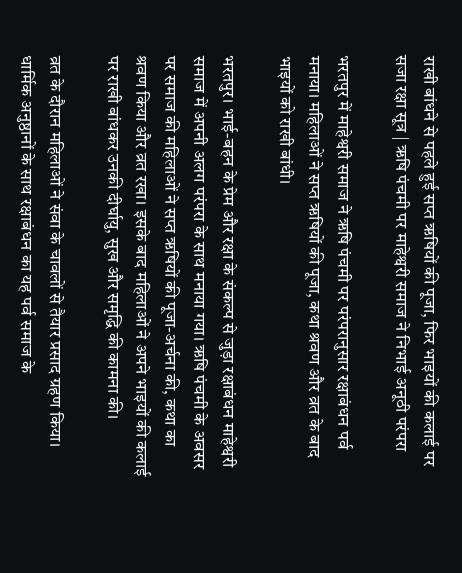राखी बांधने से पहले हुई सप्त ऋषियों की पूजा, फिर भाइयों की कलाई पर सजा रक्षा सूत्र | ऋषि पंचमी पर माहेश्वरी समाज ने निभाई अनूठी परंपरा

भरतपुर में माहेश्वरी समाज ने ऋषि पंचमी पर परंपरानुसार रक्षाबंधन पर्व मनाया। महिलाओं ने सप्त ऋषियों की पूजा, कथा श्रवण और व्रत के बाद भाइयों को राखी बांधी।

भरतपुर। भाई-बहन के प्रेम और रक्षा के संकल्प से जुड़ा रक्षाबंधन माहेश्वरी समाज में अपनी अलग परंपरा के साथ मनाया गया। ऋषि पंचमी के अवसर पर समाज की महिलाओं ने सप्त ऋषियों की पूजा-अर्चना की, कथा का श्रवण किया और व्रत रखा। इसके बाद महिलाओं ने अपने भाइयों की कलाई पर राखी बांधकर उनकी दीर्घायु, सुख और समृद्धि की कामना की।

व्रत के दौरान महिलाओं ने संवा के चावलों से तैयार प्रसाद ग्रहण किया। धार्मिक अनुष्ठानों के साथ रक्षाबंधन का यह पर्व समाज के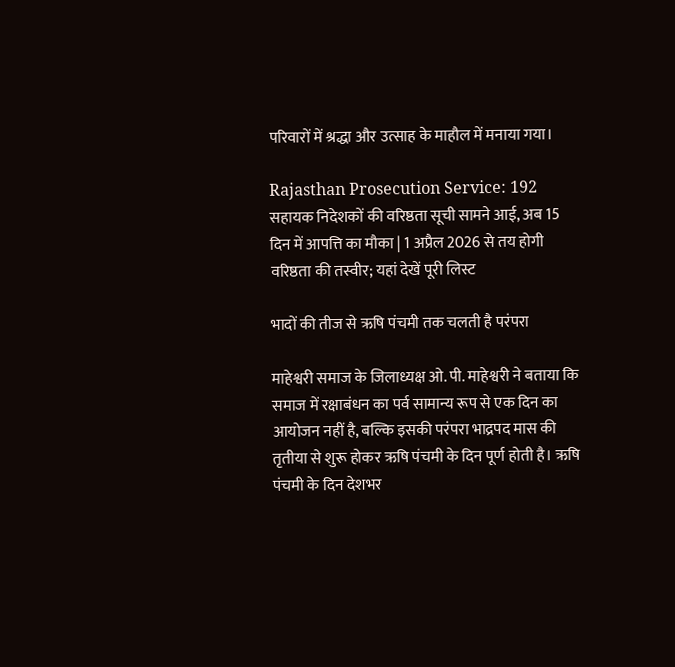परिवारों में श्रद्धा और उत्साह के माहौल में मनाया गया।

Rajasthan Prosecution Service: 192 सहायक निदेशकों की वरिष्ठता सूची सामने आई, अब 15 दिन में आपत्ति का मौका | 1 अप्रैल 2026 से तय होगी वरिष्ठता की तस्वीर; यहां देखें पूरी लिस्ट

भादों की तीज से ऋषि पंचमी तक चलती है परंपरा

माहेश्वरी समाज के जिलाध्यक्ष ओ. पी. माहेश्वरी ने बताया कि समाज में रक्षाबंधन का पर्व सामान्य रूप से एक दिन का आयोजन नहीं है, बल्कि इसकी परंपरा भाद्रपद मास की तृतीया से शुरू होकर ऋषि पंचमी के दिन पूर्ण होती है। ऋषि पंचमी के दिन देशभर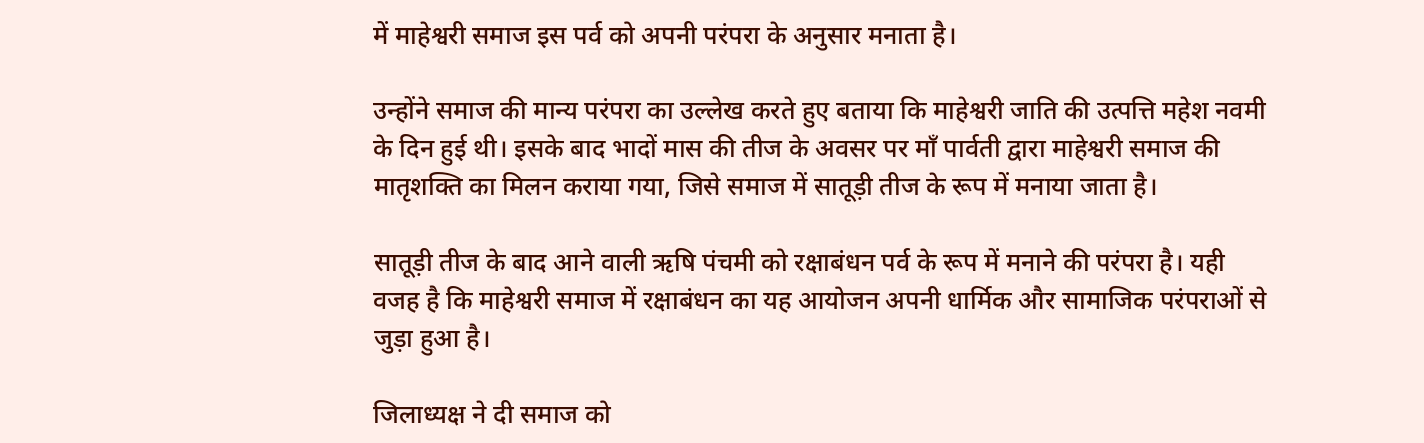में माहेश्वरी समाज इस पर्व को अपनी परंपरा के अनुसार मनाता है।

उन्होंने समाज की मान्य परंपरा का उल्लेख करते हुए बताया कि माहेश्वरी जाति की उत्पत्ति महेश नवमी के दिन हुई थी। इसके बाद भादों मास की तीज के अवसर पर माँ पार्वती द्वारा माहेश्वरी समाज की मातृशक्ति का मिलन कराया गया, जिसे समाज में सातूड़ी तीज के रूप में मनाया जाता है।

सातूड़ी तीज के बाद आने वाली ऋषि पंचमी को रक्षाबंधन पर्व के रूप में मनाने की परंपरा है। यही वजह है कि माहेश्वरी समाज में रक्षाबंधन का यह आयोजन अपनी धार्मिक और सामाजिक परंपराओं से जुड़ा हुआ है।

जिलाध्यक्ष ने दी समाज को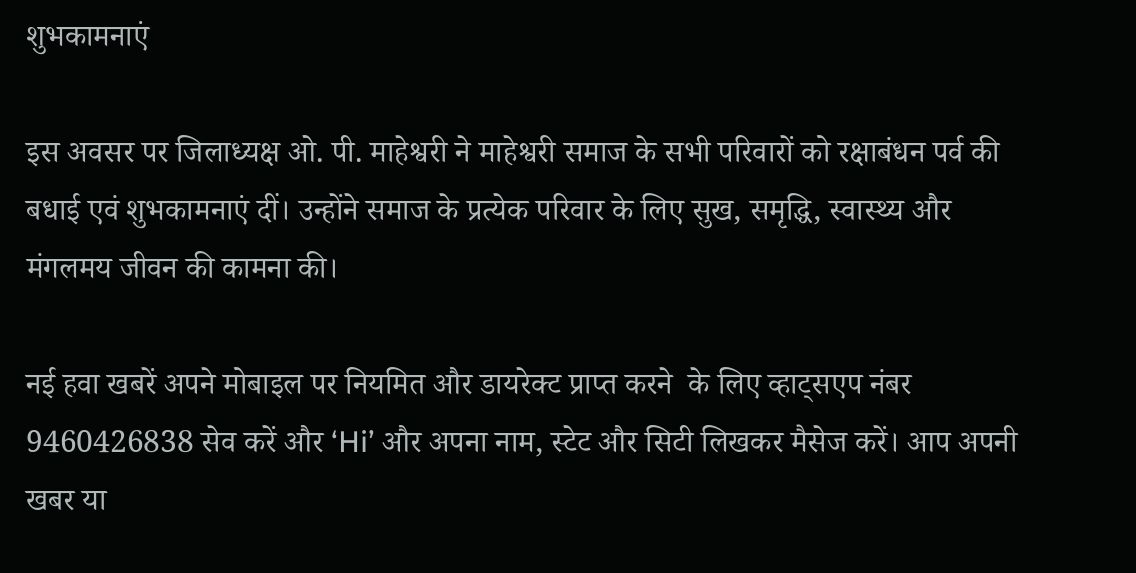शुभकामनाएं

इस अवसर पर जिलाध्यक्ष ओ. पी. माहेश्वरी ने माहेश्वरी समाज के सभी परिवारों को रक्षाबंधन पर्व की बधाई एवं शुभकामनाएं दीं। उन्होंने समाज के प्रत्येक परिवार के लिए सुख, समृद्धि, स्वास्थ्य और मंगलमय जीवन की कामना की।

नई हवा खबरें अपने मोबाइल पर नियमित और डायरेक्ट प्राप्त करने  के लिए व्हाट्सएप नंबर 9460426838 सेव करें और ‘Hi’ और अपना नाम, स्टेट और सिटी लिखकर मैसेज करें। आप अपनी खबर या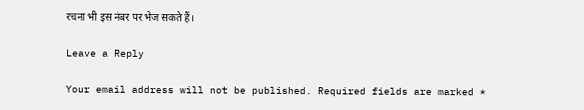रचना भी इस नंबर पर भेज सकते हैं।

Leave a Reply

Your email address will not be published. Required fields are marked *